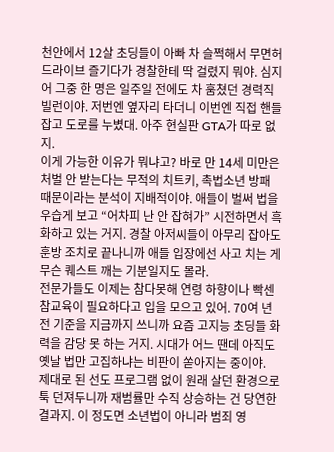천안에서 12살 초딩들이 아빠 차 슬쩍해서 무면허 드라이브 즐기다가 경찰한테 딱 걸렸지 뭐야. 심지어 그중 한 명은 일주일 전에도 차 훔쳤던 경력직 빌런이야. 저번엔 옆자리 타더니 이번엔 직접 핸들 잡고 도로를 누볐대. 아주 현실판 GTA가 따로 없지.
이게 가능한 이유가 뭐냐고? 바로 만 14세 미만은 처벌 안 받는다는 무적의 치트키, 촉법소년 방패 때문이라는 분석이 지배적이야. 애들이 벌써 법을 우습게 보고 “어차피 난 안 잡혀가” 시전하면서 흑화하고 있는 거지. 경찰 아저씨들이 아무리 잡아도 훈방 조치로 끝나니까 애들 입장에선 사고 치는 게 무슨 퀘스트 깨는 기분일지도 몰라.
전문가들도 이제는 참다못해 연령 하향이나 빡센 참교육이 필요하다고 입을 모으고 있어. 70여 년 전 기준을 지금까지 쓰니까 요즘 고지능 초딩들 화력을 감당 못 하는 거지. 시대가 어느 땐데 아직도 옛날 법만 고집하냐는 비판이 쏟아지는 중이야.
제대로 된 선도 프로그램 없이 원래 살던 환경으로 툭 던져두니까 재범률만 수직 상승하는 건 당연한 결과지. 이 정도면 소년법이 아니라 범죄 영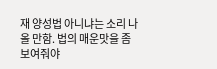재 양성법 아니냐는 소리 나올 만함. 법의 매운맛을 좀 보여줘야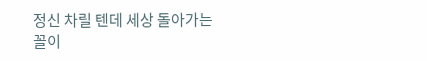정신 차릴 텐데 세상 돌아가는 꼴이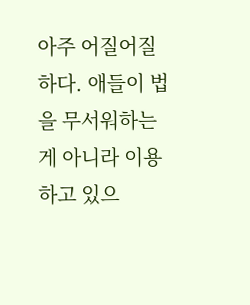아주 어질어질하다. 애들이 법을 무서워하는 게 아니라 이용하고 있으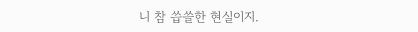니 참 씁쓸한 현실이지.